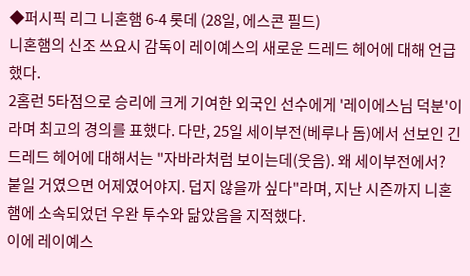◆퍼시픽 리그 니혼햄 6-4 롯데 (28일, 에스콘 필드)
니혼햄의 신조 쓰요시 감독이 레이예스의 새로운 드레드 헤어에 대해 언급했다.
2홈런 5타점으로 승리에 크게 기여한 외국인 선수에게 '레이에스님 덕분'이라며 최고의 경의를 표했다. 다만, 25일 세이부전(베루나 돔)에서 선보인 긴 드레드 헤어에 대해서는 "자바라처럼 보이는데(웃음). 왜 세이부전에서? 붙일 거였으면 어제였어야지. 덥지 않을까 싶다"라며, 지난 시즌까지 니혼햄에 소속되었던 우완 투수와 닮았음을 지적했다.
이에 레이예스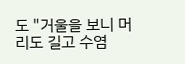도 "거울을 보니 머리도 길고 수염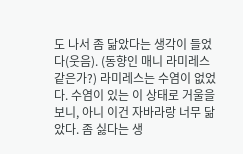도 나서 좀 닮았다는 생각이 들었다(웃음). (동향인 매니 라미레스 같은가?) 라미레스는 수염이 없었다. 수염이 있는 이 상태로 거울을 보니, 아니 이건 자바라랑 너무 닮았다. 좀 싫다는 생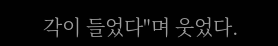각이 들었다"며 웃었다.